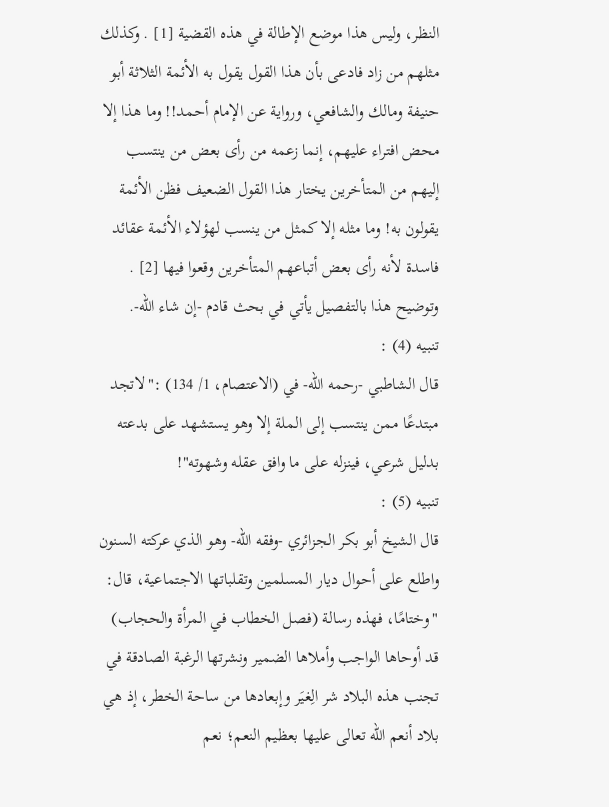النظر، وليس هذا موضع الإطالة في هذه القضية [1] . وكذلك مثلهم من زاد فادعى بأن هذا القول يقول به الأئمة الثلاثة أبو حنيفة ومالك والشافعي، ورواية عن الإمام أحمد!! وما هذا إلا محض افتراء عليهم، إنما زعمه من رأى بعض من ينتسب إليهم من المتأخرين يختار هذا القول الضعيف فظن الأئمة يقولون به! وما مثله إلا كمثل من ينسب لهؤلاء الأئمة عقائد فاسدة لأنه رأى بعض أتباعهم المتأخرين وقعوا فيها [2] .
وتوضيح هذا بالتفصيل يأتي في بحث قادم -إن شاء الله-.
تنبيه (4) :
قال الشاطبي -رحمه الله- في (الاعتصام، 1/ 134) :"لاتجد مبتدعًا ممن ينتسب إلى الملة إلا وهو يستشهد على بدعته بدليل شرعي، فينزله على ما وافق عقله وشهوته"!
تنبيه (5) :
قال الشيخ أبو بكر الجزائري -وفقه الله- وهو الذي عركته السنون واطلع على أحوال ديار المسلمين وتقلباتها الاجتماعية، قال:
"وختامًا، فهذه رسالة (فصل الخطاب في المرأة والحجاب) قد أوحاها الواجب وأملاها الضمير ونشرتها الرغبة الصادقة في تجنب هذه البلاد شر الِغيَر وإبعادها من ساحة الخطر، إذ هي بلاد أنعم الله تعالى عليها بعظيم النعم؛ نعم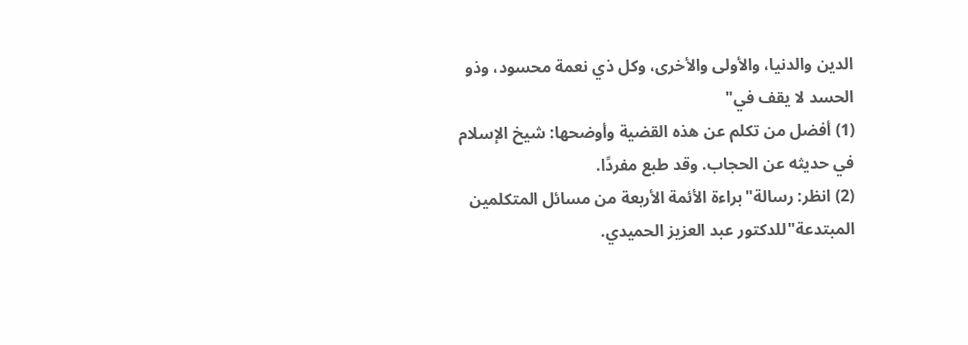الدين والدنيا، والأولى والأخرى، وكل ذي نعمة محسود، وذو الحسد لا يقف في"
(1) أفضل من تكلم عن هذه القضية وأوضحها: شيخ الإسلام في حديثه عن الحجاب. وقد طبع مفردًا.
(2) انظر: رسالة"براءة الأئمة الأربعة من مسائل المتكلمين المبتدعة"للدكتور عبد العزيز الحميدي.